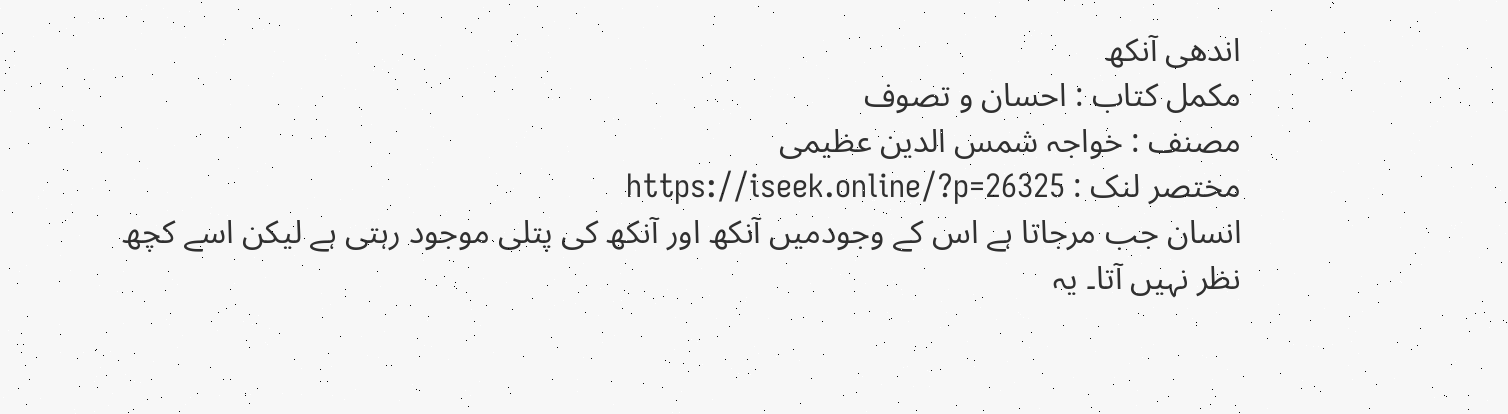اندھی آنکھ
مکمل کتاب : احسان و تصوف
مصنف : خواجہ شمس الدین عظیمی
مختصر لنک : https://iseek.online/?p=26325
انسان جب مرجاتا ہے اس کے وجودمیں آنکھ اور آنکھ کی پتلی موجود رہتی ہے لیکن اسے کچھ نظر نہیں آتا۔ یہ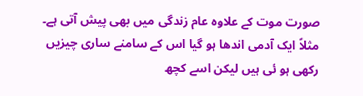صورت موت کے علاوہ عام زندگی میں بھی پیش آتی ہے۔ مثلاً ایک آدمی اندھا ہو گیا اس کے سامنے ساری چیزیں رکھی ہو ئی ہیں لیکن اسے کچھ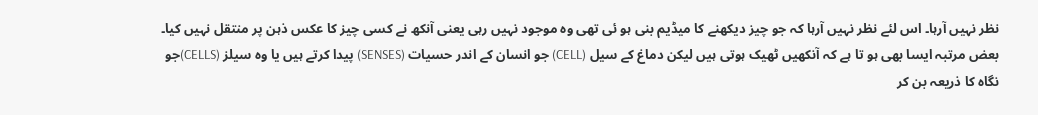نظر نہیں آرہا۔ اس لئے نظر نہیں آرہا کہ جو چیز دیکھنے کا میڈیم بنی ہو ئی تھی وہ موجود نہیں رہی یعنی آنکھ نے کسی چیز کا عکس ذہن پر منتقل نہیں کیا۔ بعض مرتبہ ایسا بھی ہو تا ہے کہ آنکھیں ٹھیک ہوتی ہیں لیکن دماغ کے سیل (CELL) جو انسان کے اندر حسیات (SENSES) پیدا کرتے ہیں یا وہ سیلز (CELLS)جو نگاہ کا ذریعہ بن کر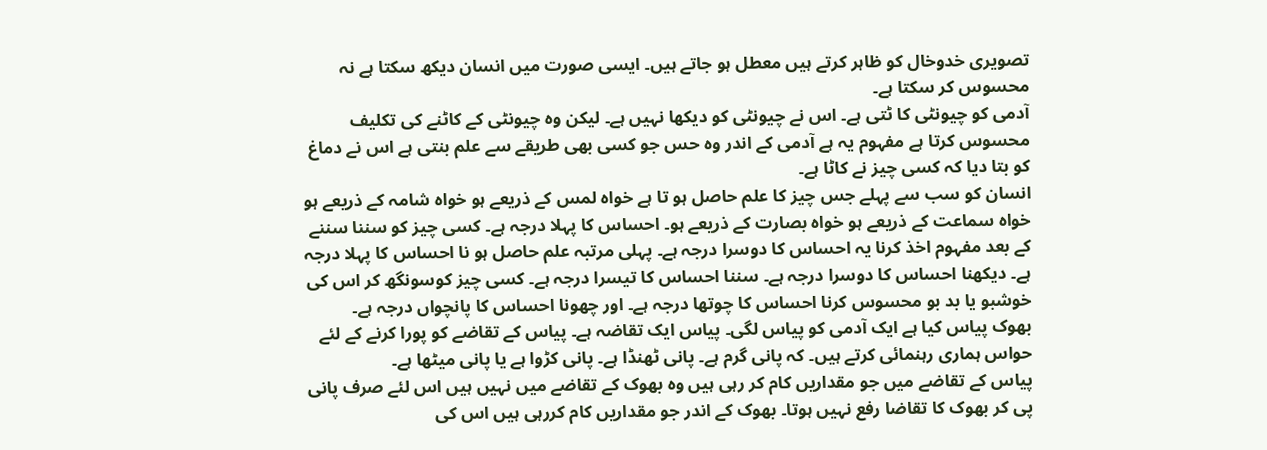تصویری خدوخال کو ظاہر کرتے ہیں معطل ہو جاتے ہیں۔ ایسی صورت میں انسان دیکھ سکتا ہے نہ محسوس کر سکتا ہے۔
آدمی کو چیونٹی کا ٹتی ہے۔ اس نے چیونٹی کو دیکھا نہیں ہے۔ لیکن وہ چیونٹی کے کاٹنے کی تکلیف محسوس کرتا ہے مفہوم یہ ہے آدمی کے اندر وہ حس جو کسی بھی طریقے سے علم بنتی ہے اس نے دماغ کو بتا دیا کہ کسی چیز نے کاٹا ہے۔
انسان کو سب سے پہلے جس چیز کا علم حاصل ہو تا ہے خواہ لمس کے ذریعے ہو خواہ شامہ کے ذریعے ہو خواہ سماعت کے ذریعے ہو خواہ بصارت کے ذریعے ہو۔ احساس کا پہلا درجہ ہے۔ کسی چیز کو سننا سننے کے بعد مفہوم اخذ کرنا یہ احساس کا دوسرا درجہ ہے۔ پہلی مرتبہ علم حاصل ہو نا احساس کا پہلا درجہ ہے۔ دیکھنا احساس کا دوسرا درجہ ہے۔ سننا احساس کا تیسرا درجہ ہے۔ کسی چیز کوسونگھ کر اس کی خوشبو یا بد بو محسوس کرنا احساس کا چوتھا درجہ ہے۔ اور چھونا احساس کا پانچواں درجہ ہے۔
بھوک پیاس کیا ہے ایک آدمی کو پیاس لگی۔ پیاس ایک تقاضہ ہے۔ پیاس کے تقاضے کو پورا کرنے کے لئے حواس ہماری رہنمائی کرتے ہیں۔ کہ پانی گرم ہے۔ پانی ٹھنڈا ہے۔ پانی کڑوا ہے یا پانی میٹھا ہے۔
پیاس کے تقاضے میں جو مقداریں کام کر رہی ہیں وہ بھوک کے تقاضے میں نہیں ہیں اس لئے صرف پانی پی کر بھوک کا تقاضا رفع نہیں ہوتا۔ بھوک کے اندر جو مقداریں کام کررہی ہیں اس کی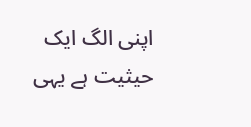اپنی الگ ایک حیثیت ہے یہی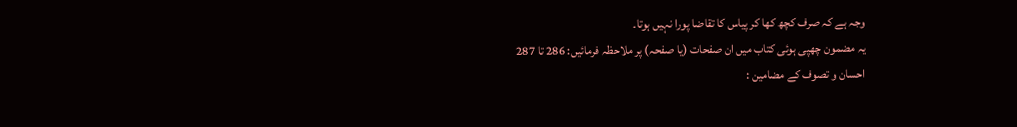وجہ ہے کہ صرف کچھ کھا کر پیاس کا تقاضا پورا نہیں ہوتا۔
یہ مضمون چھپی ہوئی کتاب میں ان صفحات (یا صفحہ) پر ملاحظہ فرمائیں: 286 تا 287
احسان و تصوف کے مضامین :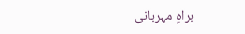براہِ مہربانی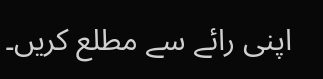اپنی رائے سے مطلع کریں۔